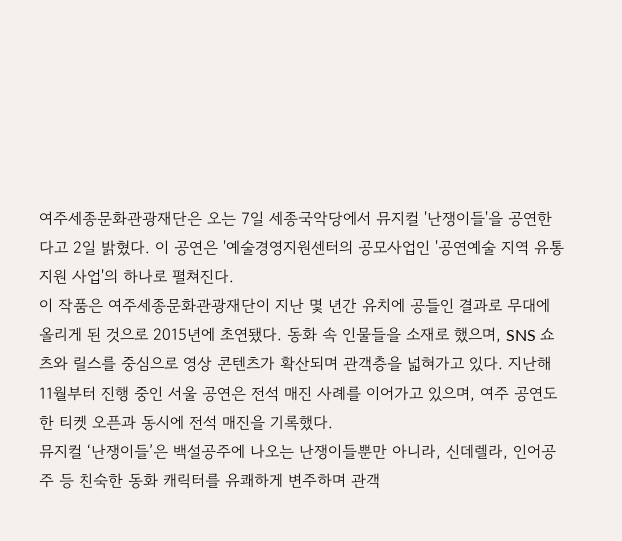여주세종문화관광재단은 오는 7일 세종국악당에서 뮤지컬 '난쟁이들'을 공연한다고 2일 밝혔다. 이 공연은 '예술경영지원센터의 공모사업인 '공연예술 지역 유통지원 사업'의 하나로 펼쳐진다.
이 작품은 여주세종문화관광재단이 지난 몇 년간 유치에 공들인 결과로 무대에 올리게 된 것으로 2015년에 초연됐다. 동화 속 인물들을 소재로 했으며, SNS 쇼츠와 릴스를 중심으로 영상 콘텐츠가 확산되며 관객층을 넓혀가고 있다. 지난해 11월부터 진행 중인 서울 공연은 전석 매진 사례를 이어가고 있으며, 여주 공연도한 티켓 오픈과 동시에 전석 매진을 기록했다.
뮤지컬 ‘난쟁이들’은 백설공주에 나오는 난쟁이들뿐만 아니라, 신데렐라, 인어공주 등 친숙한 동화 캐릭터를 유쾌하게 변주하며 관객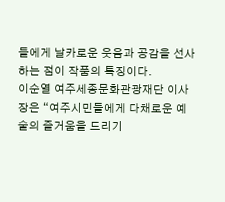들에게 날카로운 웃음과 공감을 선사하는 점이 작품의 특징이다.
이순열 여주세종문화관광재단 이사장은 “여주시민들에게 다채로운 예술의 즐거움을 드리기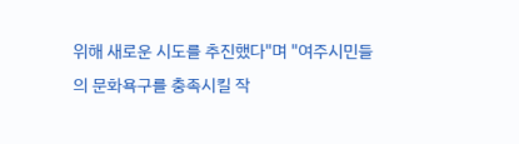위해 새로운 시도를 추진했다"며 "여주시민들의 문화욕구를 충족시킬 작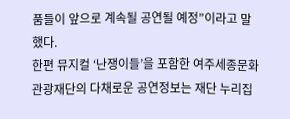품들이 앞으로 계속될 공연될 예정”이라고 말했다.
한편 뮤지컬 ‘난쟁이들’을 포함한 여주세종문화관광재단의 다채로운 공연정보는 재단 누리집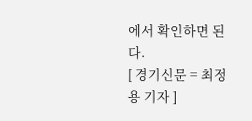에서 확인하면 된다.
[ 경기신문 = 최정용 기자 ]